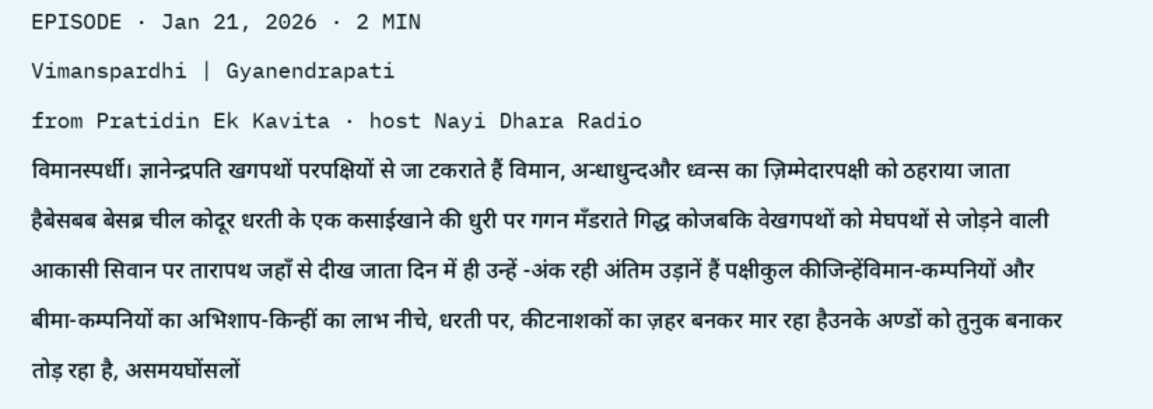EPISODE · Jan 21, 2026 · 2 MIN
Vimanspardhi | Gyanendrapati
from Pratidin Ek Kavita · host Nayi Dhara Radio
विमानस्पर्धी। ज्ञानेन्द्रपति खगपथों परपक्षियों से जा टकराते हैं विमान, अन्धाधुन्दऔर ध्वन्स का ज़िम्मेदारपक्षी को ठहराया जाता हैबेसबब बेसब्र चील कोदूर धरती के एक कसाईखाने की धुरी पर गगन मँडराते गिद्ध कोजबकि वेखगपथों को मेघपथों से जोड़ने वाली आकासी सिवान पर तारापथ जहाँ से दीख जाता दिन में ही उन्हें -अंक रही अंतिम उड़ानें हैं पक्षीकुल कीजिन्हेंविमान-कम्पनियों और बीमा-कम्पनियों का अभिशाप-किन्हीं का लाभ नीचे, धरती पर, कीटनाशकों का ज़हर बनकर मार रहा हैउनके अण्डों को तुनुक बनाकर तोड़ रहा है, असमयघोंसलों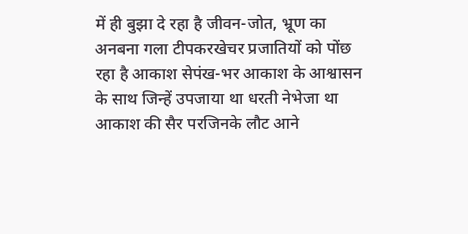में ही बुझा दे रहा है जीवन-जोत, भ्रूण का अनबना गला टीपकरखेचर प्रजातियों को पोंछ रहा है आकाश सेपंख-भर आकाश के आश्वासन के साथ जिन्हें उपजाया था धरती नेभेजा था आकाश की सैर परजिनके लौट आने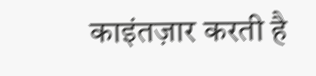काइंतज़ार करती है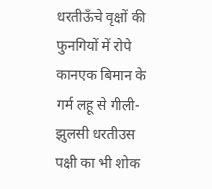धरतीऊँचे वृक्षों की फुनगियों में रोपे कानएक बिमान के गर्म लहू से गीली-झुलसी धरतीउस पक्षी का भी शोक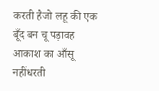करती हैजो लहू की एक बूँद बन चू पड़ावह आकाश का आँसू नहींधरती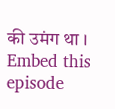की उमंग था ।
Embed this episode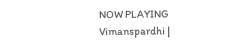NOW PLAYING
Vimanspardhi |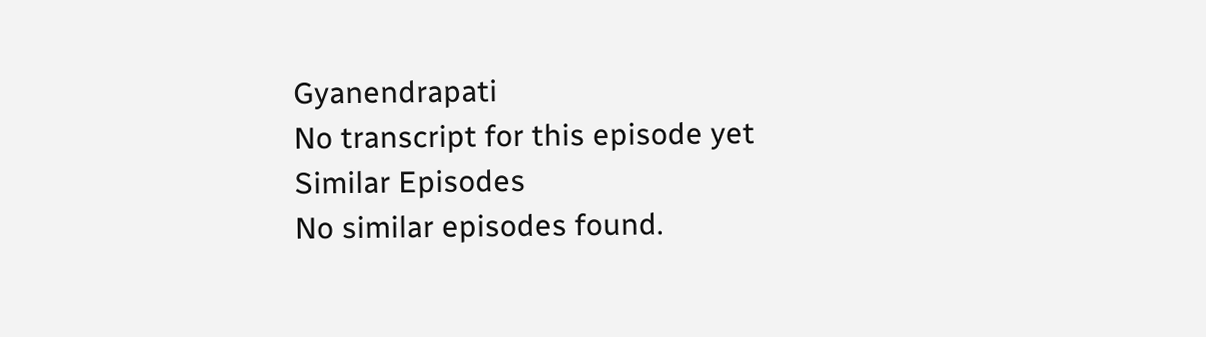Gyanendrapati
No transcript for this episode yet
Similar Episodes
No similar episodes found.